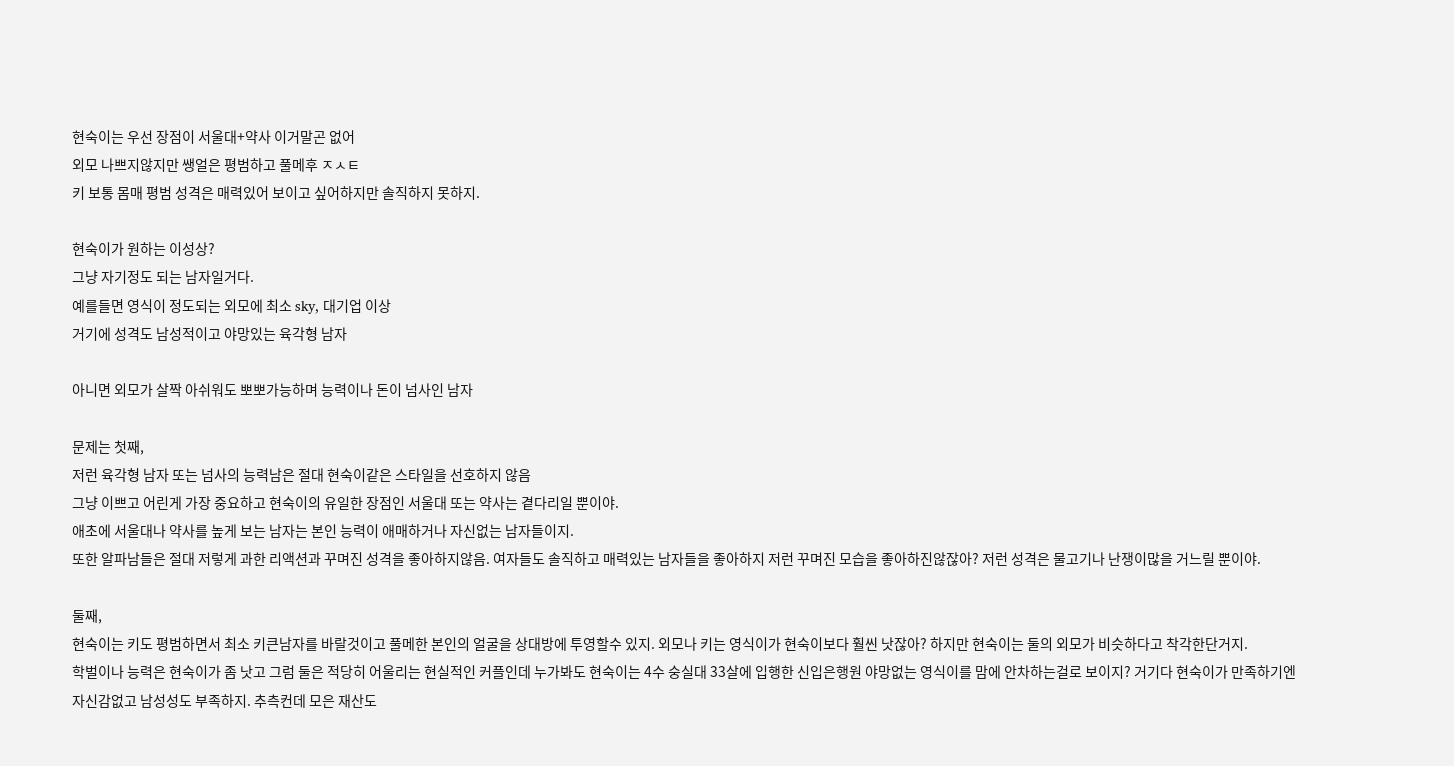현숙이는 우선 장점이 서울대+약사 이거말곤 없어
외모 나쁘지않지만 쌩얼은 평범하고 풀메후 ㅈㅅㅌ
키 보통 몸매 평범 성격은 매력있어 보이고 싶어하지만 솔직하지 못하지.

현숙이가 원하는 이성상?
그냥 자기정도 되는 남자일거다.
예를들면 영식이 정도되는 외모에 최소 sky, 대기업 이상
거기에 성격도 남성적이고 야망있는 육각형 남자

아니면 외모가 살짝 아쉬워도 뽀뽀가능하며 능력이나 돈이 넘사인 남자

문제는 첫째,
저런 육각형 남자 또는 넘사의 능력남은 절대 현숙이같은 스타일을 선호하지 않음
그냥 이쁘고 어린게 가장 중요하고 현숙이의 유일한 장점인 서울대 또는 약사는 곁다리일 뿐이야.
애초에 서울대나 약사를 높게 보는 남자는 본인 능력이 애매하거나 자신없는 남자들이지.
또한 알파남들은 절대 저렇게 과한 리액션과 꾸며진 성격을 좋아하지않음. 여자들도 솔직하고 매력있는 남자들을 좋아하지 저런 꾸며진 모습을 좋아하진않잖아? 저런 성격은 물고기나 난쟁이많을 거느릴 뿐이야.

둘째,
현숙이는 키도 평범하면서 최소 키큰남자를 바랄것이고 풀메한 본인의 얼굴을 상대방에 투영할수 있지. 외모나 키는 영식이가 현숙이보다 훨씬 낫잖아? 하지만 현숙이는 둘의 외모가 비슷하다고 착각한단거지.
학벌이나 능력은 현숙이가 좀 낫고 그럼 둘은 적당히 어울리는 현실적인 커플인데 누가봐도 현숙이는 4수 숭실대 33살에 입행한 신입은행원 야망없는 영식이를 맘에 안차하는걸로 보이지? 거기다 현숙이가 만족하기엔 자신감없고 남성성도 부족하지. 추측컨데 모은 재산도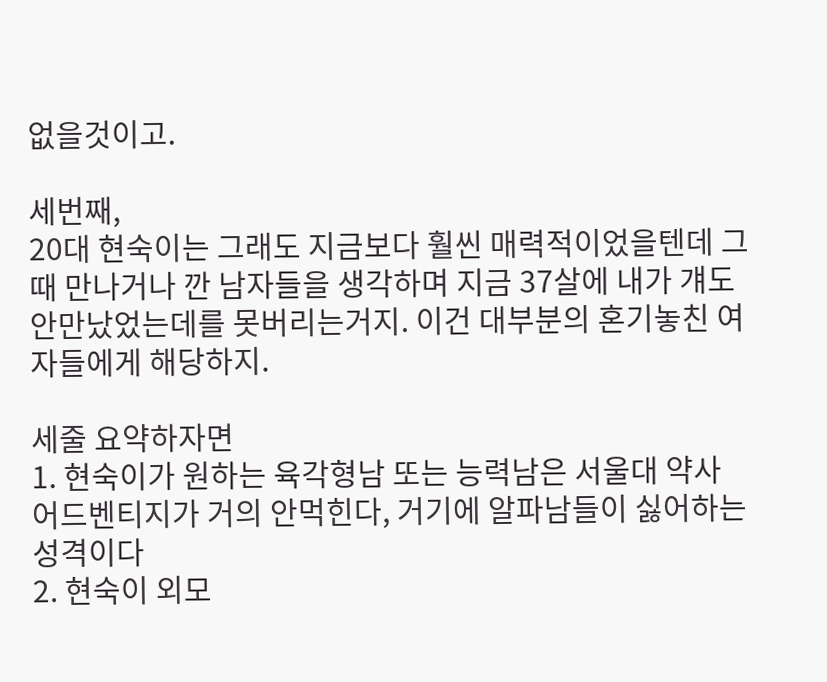없을것이고.

세번째,
20대 현숙이는 그래도 지금보다 훨씬 매력적이었을텐데 그때 만나거나 깐 남자들을 생각하며 지금 37살에 내가 걔도 안만났었는데를 못버리는거지. 이건 대부분의 혼기놓친 여자들에게 해당하지.

세줄 요약하자면
1. 현숙이가 원하는 육각형남 또는 능력남은 서울대 약사 어드벤티지가 거의 안먹힌다, 거기에 알파남들이 싫어하는 성격이다
2. 현숙이 외모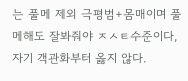는 풀메 제외 극평범+몸매이며 풀메해도 잘봐줘야 ㅈㅅㅌ수준이다, 자기 객관화부터 옳지 않다.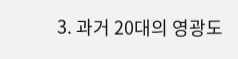3. 과거 20대의 영광도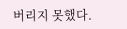버리지 못했다.